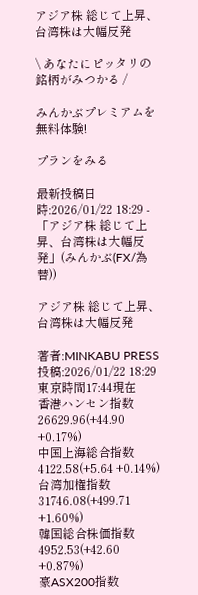アジア株 総じて上昇、台湾株は大幅反発

\ あなたにピッタリの銘柄がみつかる /

みんかぶプレミアムを無料体験!

プランをみる

最新投稿日時:2026/01/22 18:29 - 「アジア株 総じて上昇、台湾株は大幅反発」(みんかぶ(FX/為替))

アジア株 総じて上昇、台湾株は大幅反発

著者:MINKABU PRESS
投稿:2026/01/22 18:29
東京時間17:44現在
香港ハンセン指数   26629.96(+44.90 +0.17%)
中国上海総合指数  4122.58(+5.64 +0.14%)
台湾加権指数     31746.08(+499.71 +1.60%)
韓国総合株価指数  4952.53(+42.60 +0.87%)
豪ASX200指数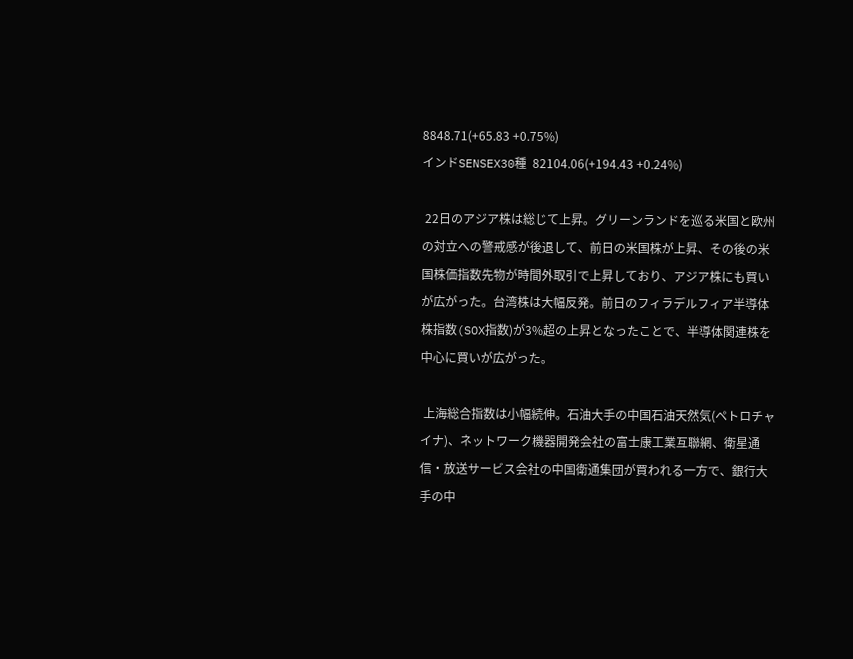8848.71(+65.83 +0.75%)
インドSENSEX30種  82104.06(+194.43 +0.24%)

 22日のアジア株は総じて上昇。グリーンランドを巡る米国と欧州の対立への警戒感が後退して、前日の米国株が上昇、その後の米国株価指数先物が時間外取引で上昇しており、アジア株にも買いが広がった。台湾株は大幅反発。前日のフィラデルフィア半導体株指数(SOX指数)が3%超の上昇となったことで、半導体関連株を中心に買いが広がった。

 上海総合指数は小幅続伸。石油大手の中国石油天然気(ペトロチャイナ)、ネットワーク機器開発会社の富士康工業互聯網、衛星通信・放送サービス会社の中国衛通集団が買われる一方で、銀行大手の中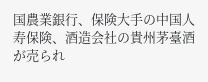国農業銀行、保険大手の中国人寿保険、酒造会社の貴州茅臺酒が売られ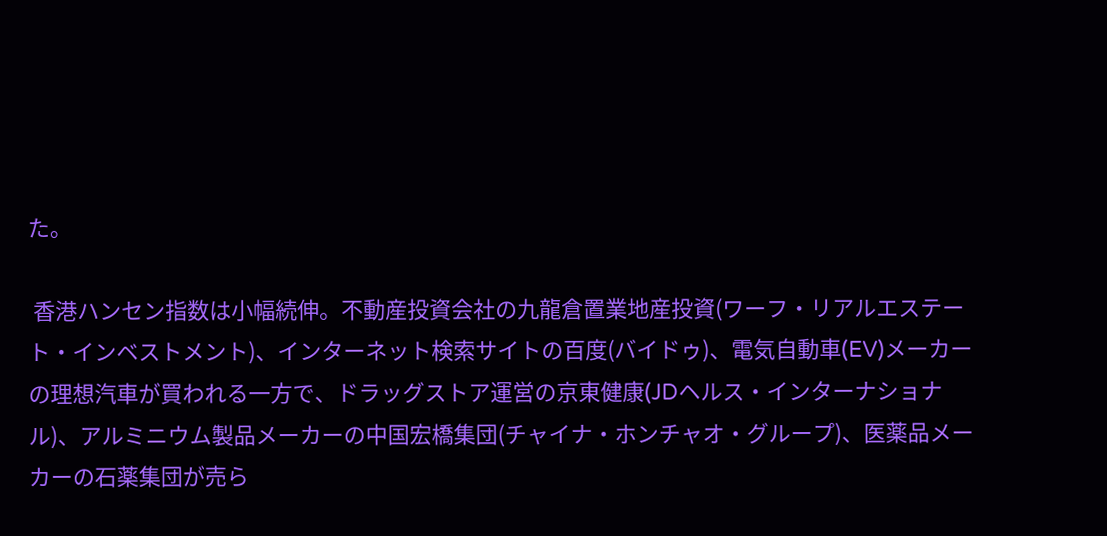た。

 香港ハンセン指数は小幅続伸。不動産投資会社の九龍倉置業地産投資(ワーフ・リアルエステート・インベストメント)、インターネット検索サイトの百度(バイドゥ)、電気自動車(EV)メーカーの理想汽車が買われる一方で、ドラッグストア運営の京東健康(JDヘルス・インターナショナル)、アルミニウム製品メーカーの中国宏橋集団(チャイナ・ホンチャオ・グループ)、医薬品メーカーの石薬集団が売ら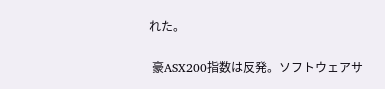れた。

 豪ASX200指数は反発。ソフトウェアサ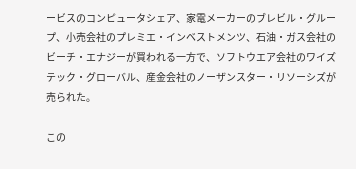ービスのコンピュータシェア、家電メーカーのブレビル・グループ、小売会社のプレミエ・インベストメンツ、石油・ガス会社のビーチ・エナジーが買われる一方で、ソフトウエア会社のワイズテック・グローバル、産金会社のノーザンスター・リソーシズが売られた。

この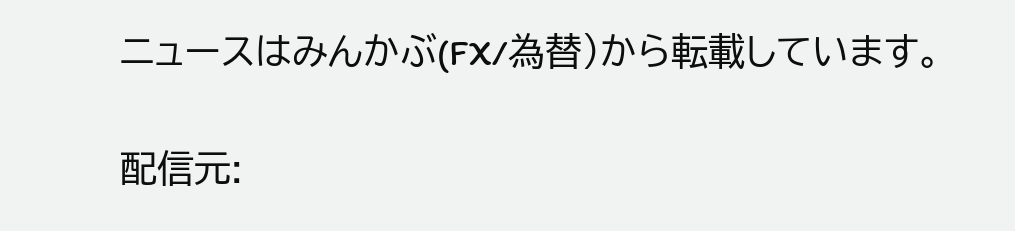ニュースはみんかぶ(FX/為替)から転載しています。

配信元: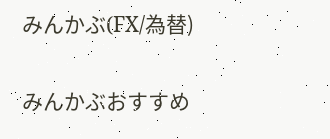みんかぶ(FX/為替)

みんかぶおすすめ